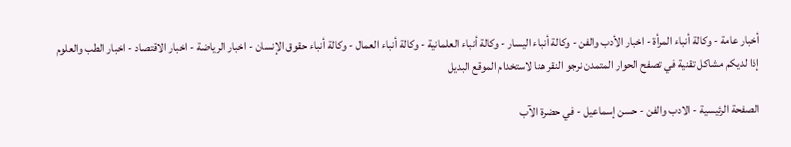أخبار عامة - وكالة أنباء المرأة - اخبار الأدب والفن - وكالة أنباء اليسار - وكالة أنباء العلمانية - وكالة أنباء العمال - وكالة أنباء حقوق الإنسان - اخبار الرياضة - اخبار الاقتصاد - اخبار الطب والعلوم
إذا لديكم مشاكل تقنية في تصفح الحوار المتمدن نرجو النقر هنا لاستخدام الموقع البديل

الصفحة الرئيسية - الادب والفن - حسن إسماعيل - في حضرة الآب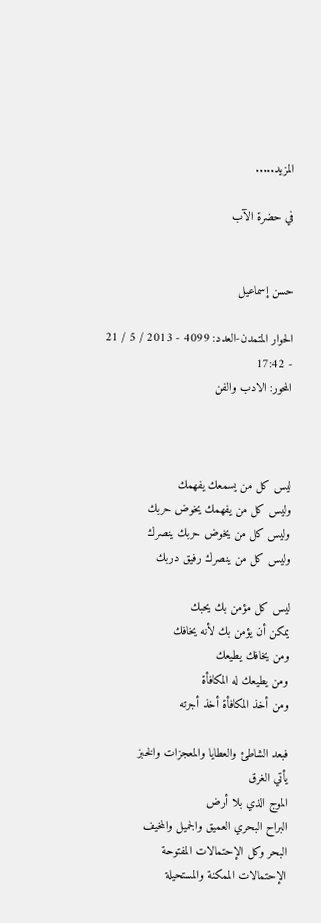المزيد.....

في حضرة الآب


حسن إسماعيل

الحوار المتمدن-العدد: 4099 - 2013 / 5 / 21 - 17:42
المحور: الادب والفن



ليس كل من يسمعك يفهمك
وليس كل من يفهمك يخوض حربك
وليس كل من يخوض حربك ينصرك
وليس كل من ينصرك رفيق دربك

ليس كل مؤمن بك يحبك
يمكن أن يؤمن بك لأنه يخافك
ومن يخافك يطيعك
ومن يطيعك له المكافأة
ومن أخذ المكافأة أخذ أجرته

فبعد الشاطئ والعطايا والمعجزات والخبز
يأتي الغرق
الموج الذي بلا أرض
البراح البحري العميق والجميل والمخيف
البحر وكل الإحتمالات المفتوحة
الإحتمالات الممكنة والمستحيلة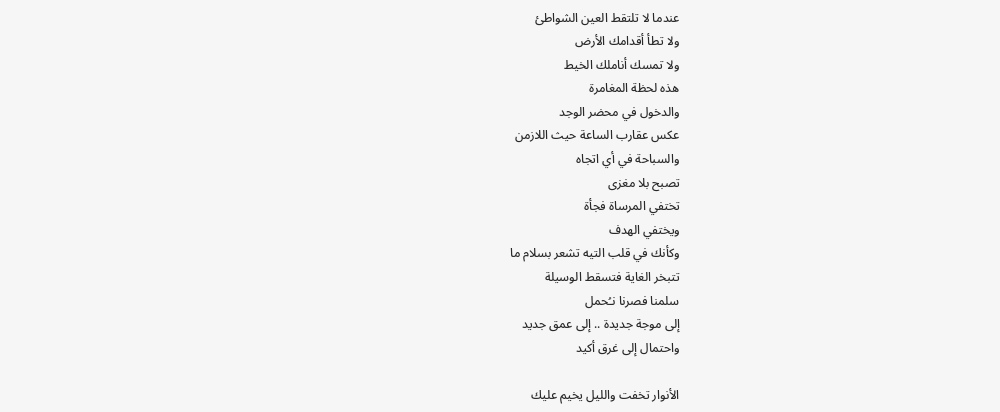عندما لا تلتقط العين الشواطئ
ولا تطأ أقدامك الأرض
ولا تمسك أناملك الخيط
هذه لحظة المغامرة
والدخول في محضر الوجد
عكس عقارب الساعة حيث اللازمن
والسباحة في أي اتجاه
تصبح بلا مغزى
تختفي المرساة فجأة
ويختفي الهدف
وكأنك في قلب التيه تشعر بسلام ما
تتبخر الغاية فتسقط الوسيلة
سلمنا فصرنا نـُحمل
إلى موجة جديدة .. إلى عمق جديد
واحتمال إلى غرق أكيد

الأنوار تخفت والليل يخيم عليك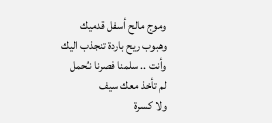وموج مالح أسفل قدميك
وهبوب ريح باردة تنجذب اليك
وأنت .. سلمنا فصرنا نـُحمل
لم تأخذ معك سيف
ولا كسرة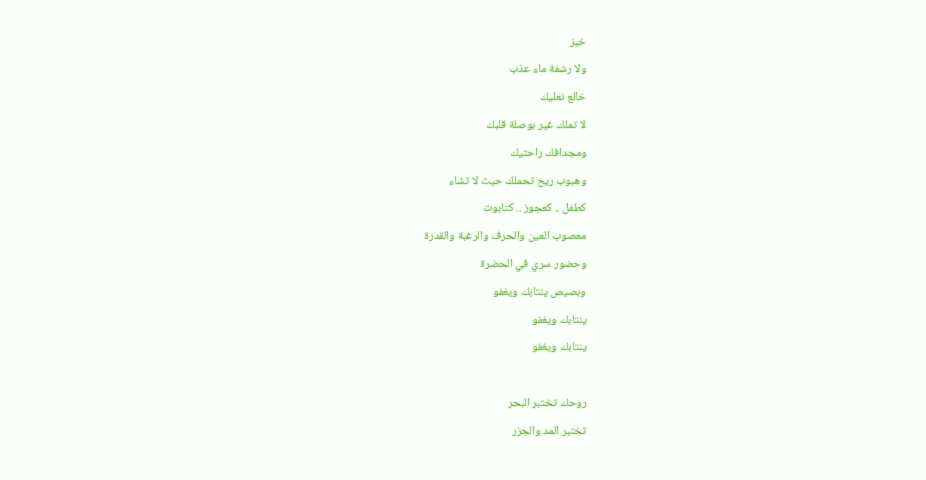خبز
ولا رشفة ماء عذب
خالع نعليك
لا تملك غير بوصلة قلبك
ومجدافك راحتيك
وهبوب ريح تحملك حيث لا تشاء
كطفل .. كعجوز .. كتابوت
معصوب العين والحرف والرغبة والقدرة
وحضور سري في الحضرة
وبصيص ينتابك ويغفو
ينتابك ويغفو
ينتابك ويغفو

روحك تختبر البحر
تختبر المد والجزر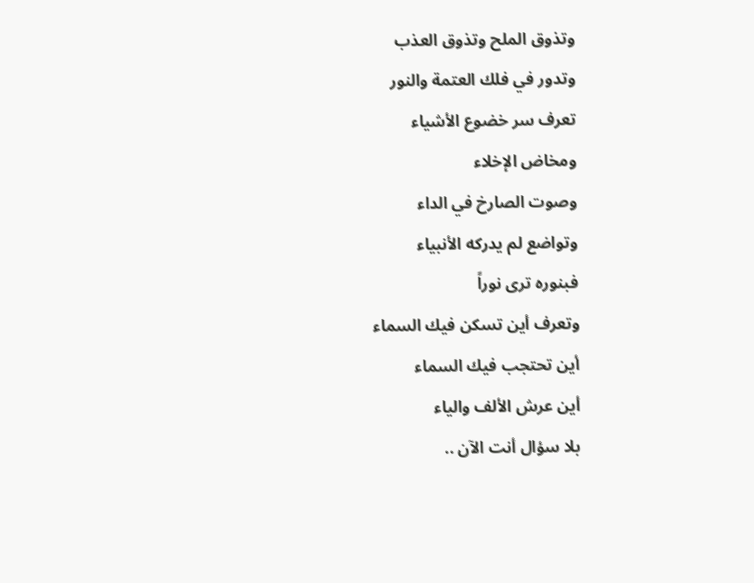وتذوق الملح وتذوق العذب
وتدور في فلك العتمة والنور
تعرف سر خضوع الأشياء
ومخاض الإخلاء
وصوت الصارخ في الداء
وتواضع لم يدركه الأنبياء
فبنوره ترى نوراً
وتعرف أين تسكن فيك السماء
أين تحتجب فيك السماء
أين عرش الألف والياء
بلا سؤال أنت الآن ..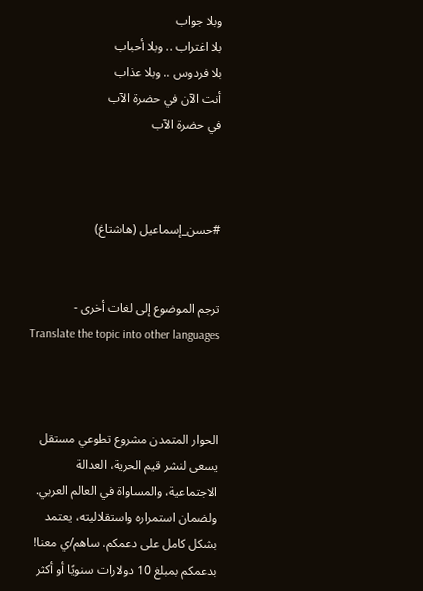وبلا جواب
بلا اغتراب .. وبلا أحباب
بلا فردوس .. وبلا عذاب
أنت الآن في حضرة الآب
في حضرة الآب



#حسن_إسماعيل (هاشتاغ)


ترجم الموضوع إلى لغات أخرى - Translate the topic into other languages



الحوار المتمدن مشروع تطوعي مستقل يسعى لنشر قيم الحرية، العدالة الاجتماعية، والمساواة في العالم العربي. ولضمان استمراره واستقلاليته، يعتمد بشكل كامل على دعمكم. ساهم/ي معنا! بدعمكم بمبلغ 10 دولارات سنويًا أو أكثر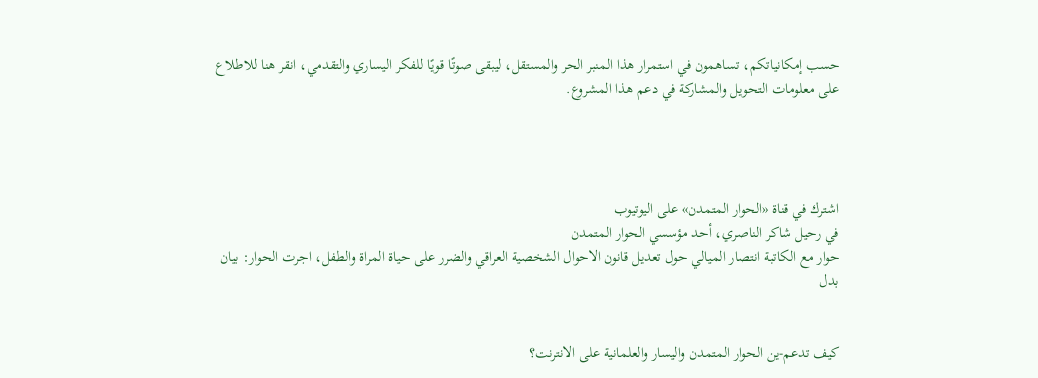حسب إمكانياتكم، تساهمون في استمرار هذا المنبر الحر والمستقل، ليبقى صوتًا قويًا للفكر اليساري والتقدمي، انقر هنا للاطلاع على معلومات التحويل والمشاركة في دعم هذا المشروع.




اشترك في قناة «الحوار المتمدن» على اليوتيوب
في رحيل شاكر الناصري، أحد مؤسسي الحوار المتمدن
حوار مع الكاتبة انتصار الميالي حول تعديل قانون الاحوال الشخصية العراقي والضرر على حياة المراة والطفل، اجرت الحوار: بيان بدل


كيف تدعم-ين الحوار المتمدن واليسار والعلمانية على الانترنت؟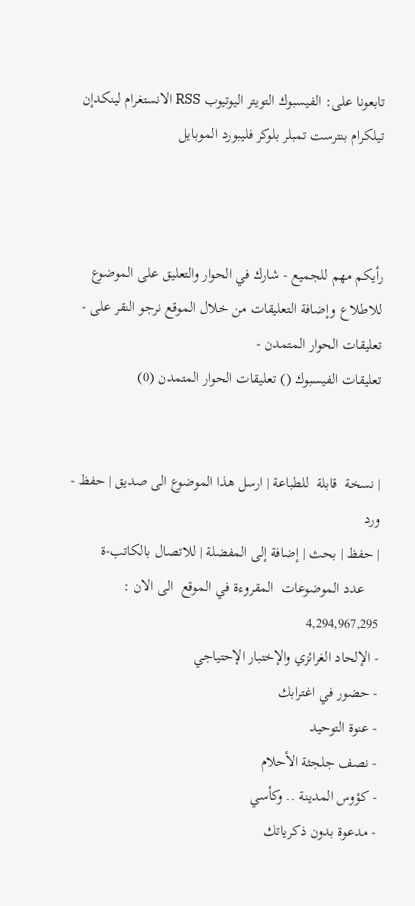تابعونا على: الفيسبوك التويتر اليوتيوب RSS الانستغرام لينكدإن تيلكرام بنترست تمبلر بلوكر فليبورد الموبايل



رأيكم مهم للجميع - شارك في الحوار والتعليق على الموضوع
للاطلاع وإضافة التعليقات من خلال الموقع نرجو النقر على - تعليقات الحوار المتمدن -
تعليقات الفيسبوك () تعليقات الحوار المتمدن (0)


| نسخة  قابلة  للطباعة | ارسل هذا الموضوع الى صديق | حفظ - ورد
| حفظ | بحث | إضافة إلى المفضلة | للاتصال بالكاتب-ة
    عدد الموضوعات  المقروءة في الموقع  الى الان : 4,294,967,295
- الإلحاد الغرائزي والإختبار الإحتياجي
- حضور في اغترابك
- عنوة التوحيد
- نصف جلجثة الأحلام
- كؤوس المدينة .. وكأسي
- مدعوة بدون ذكرياتك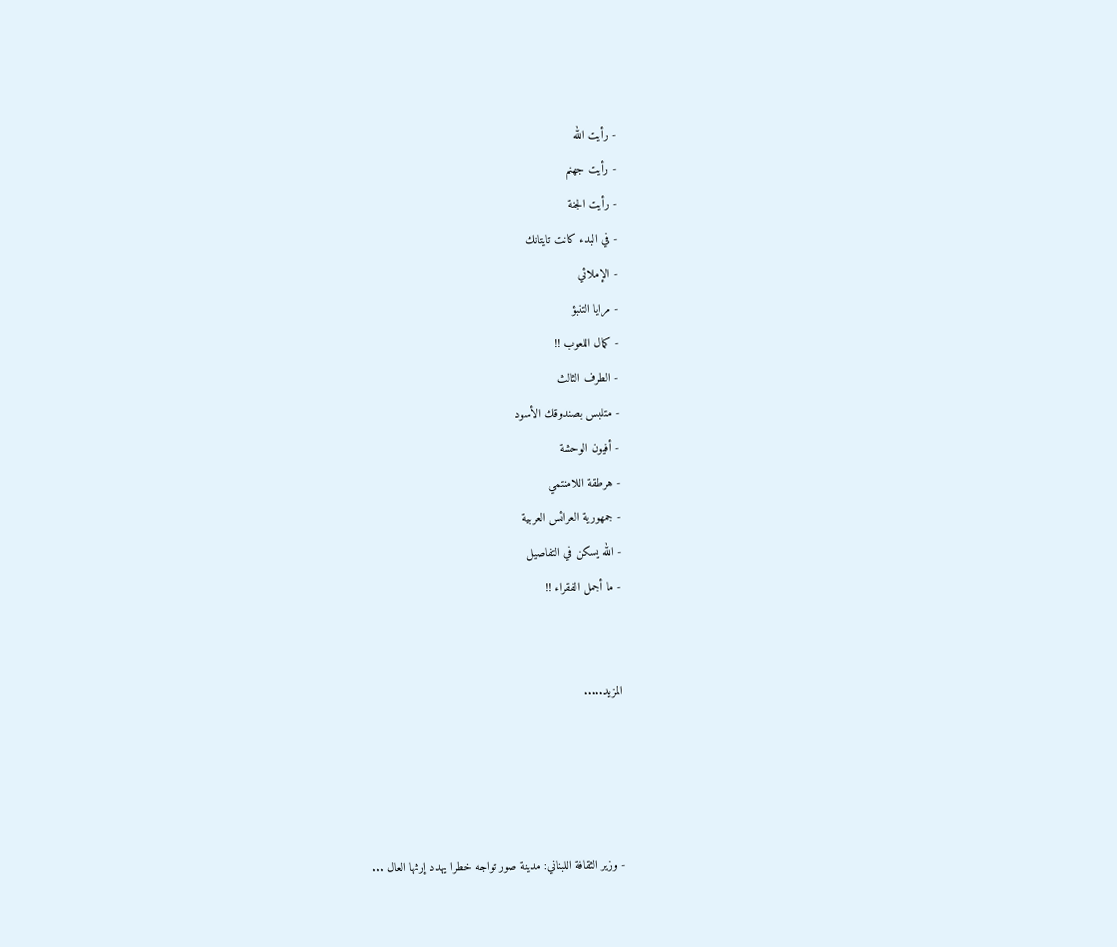- رأيت الله
- رأيت جهنم
- رأيت الجنة
- في البدء كانت تايتانك
- الإملائي
- مرايا التنبؤ
- كمال اللعوب !!
- الطرف الثالث
- متلبس بصندوقك الأسود
- أفيون الوحشة
- هرطقة اللامنتمي
- جمهورية العرائس العربية
- الله يسكن في التفاصيل
- ما أجمل الفقراء !!


المزيد.....




- وزير الثقافة اللبناني: مدينة صور تواجه خطرا يهدد إرثها العال ...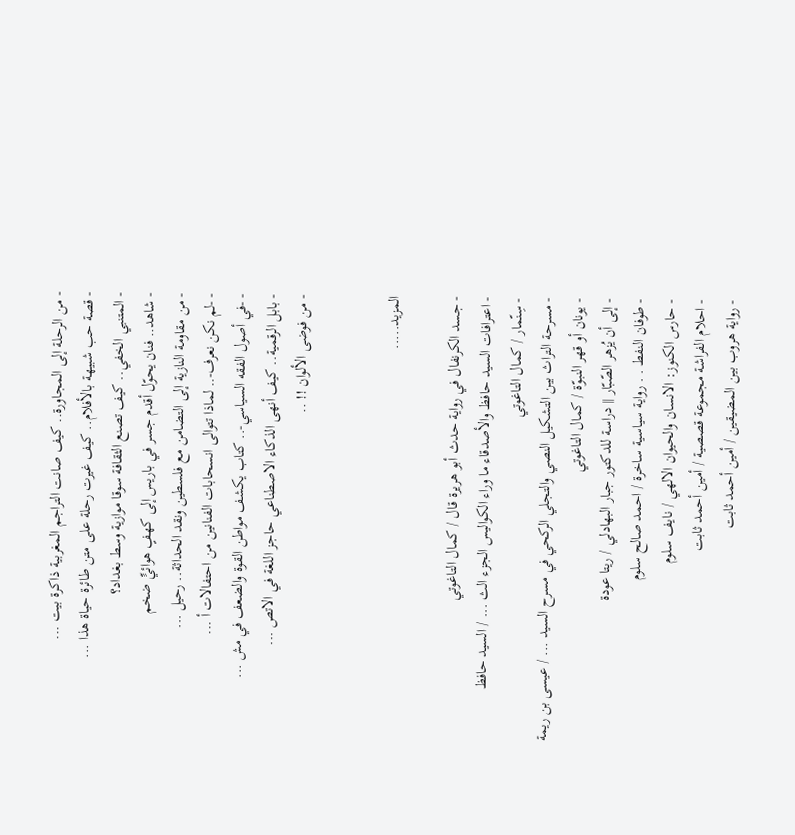- من الرحلة إلى المجاورة.. كيف صانت التراجم المغربية ذاكرة بيت ...
- قصة حب شبيهة بالأفلام.. كيف غيرت رحلة على متن طائرة حياة هذا ...
- المتنبي الخفي.. كيف تصنع الثقافة سوقا موازية وسط بغداد؟
- شاهد.. فنان يحوّل أقدم جسر في باريس إلى كهفٍ هوائيٍّ ضخم
- من مقاومة النازية إلى التضامن مع فلسطين ونقد الحداثة.. رحيل ...
- -لم نكن نعرف-.. لماذا تتوالى انسحابات الفنانين من احتفالات أ ...
- -في أصول الفقه السياسي-.. كتاب يكشف مواطن القوة والضعف في مش ...
- بابل الرقمية.. كيف أنهى الذكاء الاصطناعي حاجز اللغة في الاتص ...
- من فوضى الألوان !! ..


المزيد.....

- جسد الكرنفال في رواية حدث أبو هريرة قال / كمال التاغوتي
- اعترافات السيد حافظ والأصدقاء ما وراء الكواليس الجزء الث ... / السيد حافظ
- سِنّمار / كمال التاغوتي
- مسرحة التراث بين التشكيل النصي والتجلي الركحي في مسرح السيد ... / عيسى بن ريمة
- يونان أو قهر النبوّة / كمال التاغوتي
- إلى أن يُزهر الصّبّار || دراسة للدكتور جبار البهادلي / ريتا عودة
- طوفان النفط . . رواية سياسية ساخرة / احمد صالح سلوم
- حارس الكنوز: الانسان والحيوان الالهي / نايف سلوم
- احلام الفراشة مجموعة قصصية / أمين أحمد ثابت
- رواية هروب بين المضيقين / أمين أحمد ثابت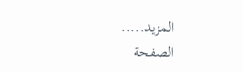المزيد.....
الصفحة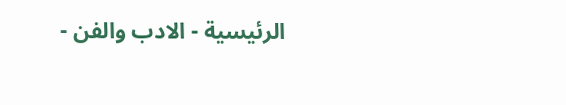الرئيسية - الادب والفن -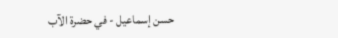حسن إسماعيل - في حضرة الآب